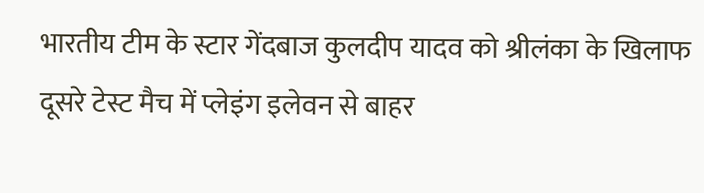भारतीय टीम के स्टार गेंदबाज कुलदीप यादव को श्रीलंका के खिलाफ दूसरे टेस्ट मैच में प्लेइंग इलेवन से बाहर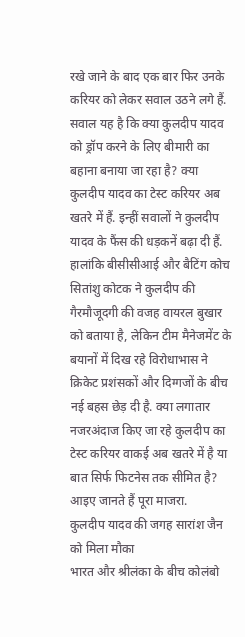रखे जाने के बाद एक बार फिर उनके करियर को लेकर सवाल उठने लगे हैं. सवाल यह है कि क्या कुलदीप यादव को ड्रॉप करने के लिए बीमारी का बहाना बनाया जा रहा है? क्या कुलदीप यादव का टेस्ट करियर अब खतरे में हैं. इन्हीं सवालों ने कुलदीप यादव के फैंस की धड़कनें बढ़ा दी हैं. हालांकि बीसीसीआई और बैटिंग कोच सितांशु कोटक ने कुलदीप की गैरमौजूदगी की वजह वायरल बुखार को बताया है, लेकिन टीम मैनेजमेंट के बयानों में दिख रहे विरोधाभास ने क्रिकेट प्रशंसकों और दिग्गजों के बीच नई बहस छेड़ दी है. क्या लगातार नजरअंदाज किए जा रहे कुलदीप का टेस्ट करियर वाकई अब खतरे में है या बात सिर्फ फिटनेस तक सीमित है? आइए जानते हैं पूरा माजरा.
कुलदीप यादव की जगह सारांश जैन को मिला मौका
भारत और श्रीलंका के बीच कोलंबो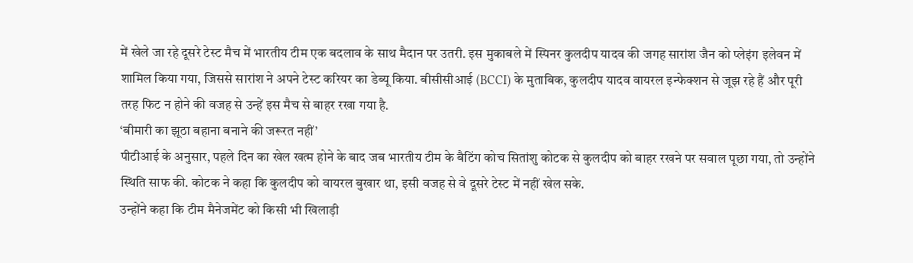में खेले जा रहे दूसरे टेस्ट मैच में भारतीय टीम एक बदलाव के साथ मैदान पर उतरी. इस मुकाबले में स्पिनर कुलदीप यादव की जगह सारांश जैन को प्लेइंग इलेवन में शामिल किया गया, जिससे सारांश ने अपने टेस्ट करियर का डेब्यू किया. बीसीसीआई (BCCI) के मुताबिक, कुलदीप यादव वायरल इन्फेक्शन से जूझ रहे हैं और पूरी तरह फिट न होने की वजह से उन्हें इस मैच से बाहर रखा गया है.
‘बीमारी का झूठा बहाना बनाने की जरूरत नहीं’
पीटीआई के अनुसार, पहले दिन का खेल खत्म होने के बाद जब भारतीय टीम के बैटिंग कोच सितांशु कोटक से कुलदीप को बाहर रखने पर सवाल पूछा गया, तो उन्होंने स्थिति साफ की. कोटक ने कहा कि कुलदीप को वायरल बुखार था, इसी वजह से वे दूसरे टेस्ट में नहीं खेल सके.
उन्होंने कहा कि टीम मैनेजमेंट को किसी भी खिलाड़ी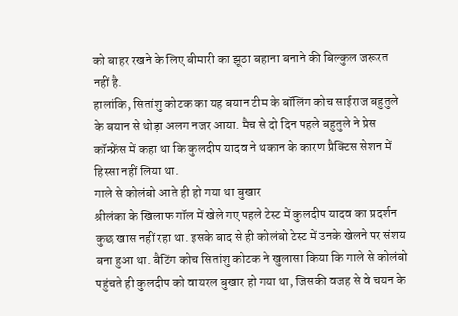को बाहर रखने के लिए बीमारी का झूठा बहाना बनाने की बिल्कुल जरूरत नहीं है.
हालांकि, सितांशु कोटक का यह बयान टीम के बॉलिंग कोच साईराज बहुतुले के बयान से थोड़ा अलग नजर आया. मैच से दो दिन पहले बहुतुले ने प्रेस कॉन्फ्रेंस में कहा था कि कुलदीप यादव ने थकान के कारण प्रैक्टिस सेशन में हिस्सा नहीं लिया था.
गाले से कोलंबो आते ही हो गया था बुखार
श्रीलंका के खिलाफ गॉल में खेले गए पहले टेस्ट में कुलदीप यादव का प्रदर्शन कुछ खास नहीं रहा था. इसके बाद से ही कोलंबो टेस्ट में उनके खेलने पर संशय बना हुआ था. बैटिंग कोच सितांशु कोटक ने खुलासा किया कि गाले से कोलंबो पहुंचते ही कुलदीप को वायरल बुखार हो गया था, जिसकी वजह से वे चयन के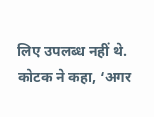लिए उपलब्ध नहीं थे.
कोटक ने कहा, ‘अगर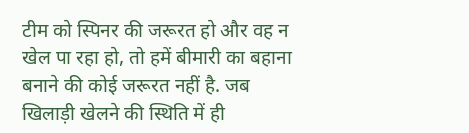टीम को स्पिनर की जरूरत हो और वह न खेल पा रहा हो, तो हमें बीमारी का बहाना बनाने की कोई जरूरत नहीं है. जब खिलाड़ी खेलने की स्थिति में ही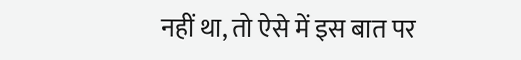नहीं था, तो ऐसे में इस बात पर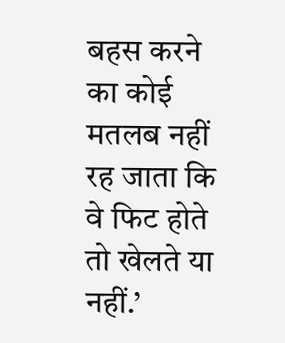बहस करने का कोई मतलब नहीं रह जाता कि वे फिट होते तो खेलते या नहीं.’